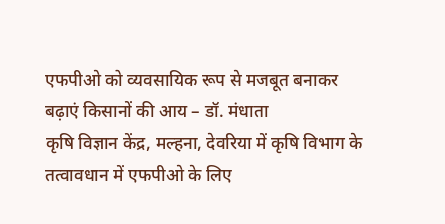एफपीओ को व्यवसायिक रूप से मजबूत बनाकर बढ़ाएं किसानों की आय – डॉ. मंधाता
कृषि विज्ञान केंद्र, मल्हना, देवरिया में कृषि विभाग के तत्वावधान में एफपीओ के लिए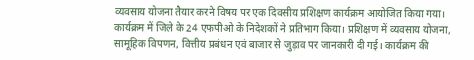व्यवसाय योजना तैयार करने विषय पर एक दिवसीय प्रशिक्षण कार्यक्रम आयोजित किया गया। कार्यक्रम में जिले के 24 एफपीओ के निदेशकों ने प्रतिभाग किया। प्रशिक्षण में व्यवसाय योजना, सामूहिक विपणन, वित्तीय प्रबंधन एवं बाजार से जुड़ाव पर जानकारी दी गई। कार्यक्रम की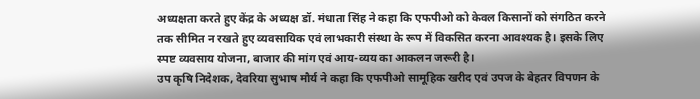अध्यक्षता करते हुए केंद्र के अध्यक्ष डॉ. मंधाता सिंह ने कहा कि एफपीओ को केवल किसानों को संगठित करने तक सीमित न रखते हुए व्यवसायिक एवं लाभकारी संस्था के रूप में विकसित करना आवश्यक है। इसके लिए स्पष्ट व्यवसाय योजना, बाजार की मांग एवं आय-व्यय का आकलन जरूरी है।
उप कृषि निदेशक, देवरिया सुभाष मौर्य ने कहा कि एफपीओ सामूहिक खरीद एवं उपज के बेहतर विपणन के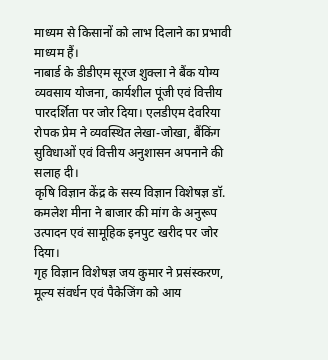माध्यम से किसानों को लाभ दिलाने का प्रभावी माध्यम हैं।
नाबार्ड के डीडीएम सूरज शुक्ला ने बैंक योग्य व्यवसाय योजना, कार्यशील पूंजी एवं वित्तीय पारदर्शिता पर जोर दिया। एलडीएम देवरिया रोपक प्रेम ने व्यवस्थित लेखा-जोखा, बैंकिंग सुविधाओं एवं वित्तीय अनुशासन अपनाने की सलाह दी।
कृषि विज्ञान केंद्र के सस्य विज्ञान विशेषज्ञ डॉ. कमलेश मीना ने बाजार की मांग के अनुरूप उत्पादन एवं सामूहिक इनपुट खरीद पर जोर दिया।
गृह विज्ञान विशेषज्ञ जय कुमार ने प्रसंस्करण, मूल्य संवर्धन एवं पैकेजिंग को आय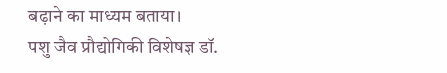बढ़ाने का माध्यम बताया।
पशु जैव प्रौद्योगिकी विशेषज्ञ डॉ.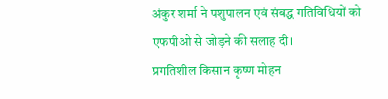अंकुर शर्मा ने पशुपालन एवं संबद्ध गतिविधियों को एफपीओ से जोड़ने की सलाह दी।
प्रगतिशील किसान कृष्ण मोहन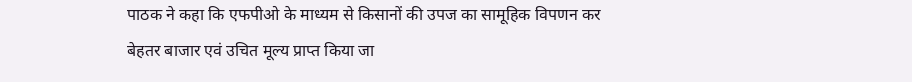पाठक ने कहा कि एफपीओ के माध्यम से किसानों की उपज का सामूहिक विपणन कर बेहतर बाजार एवं उचित मूल्य प्राप्त किया जा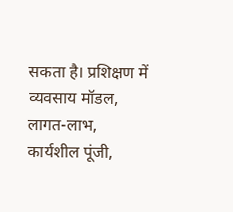सकता है। प्रशिक्षण में व्यवसाय मॉडल, लागत-लाभ, कार्यशील पूंजी,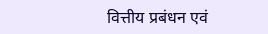वित्तीय प्रबंधन एवं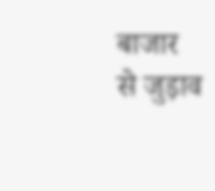बाजार से जुड़ाव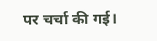पर चर्चा की गई।